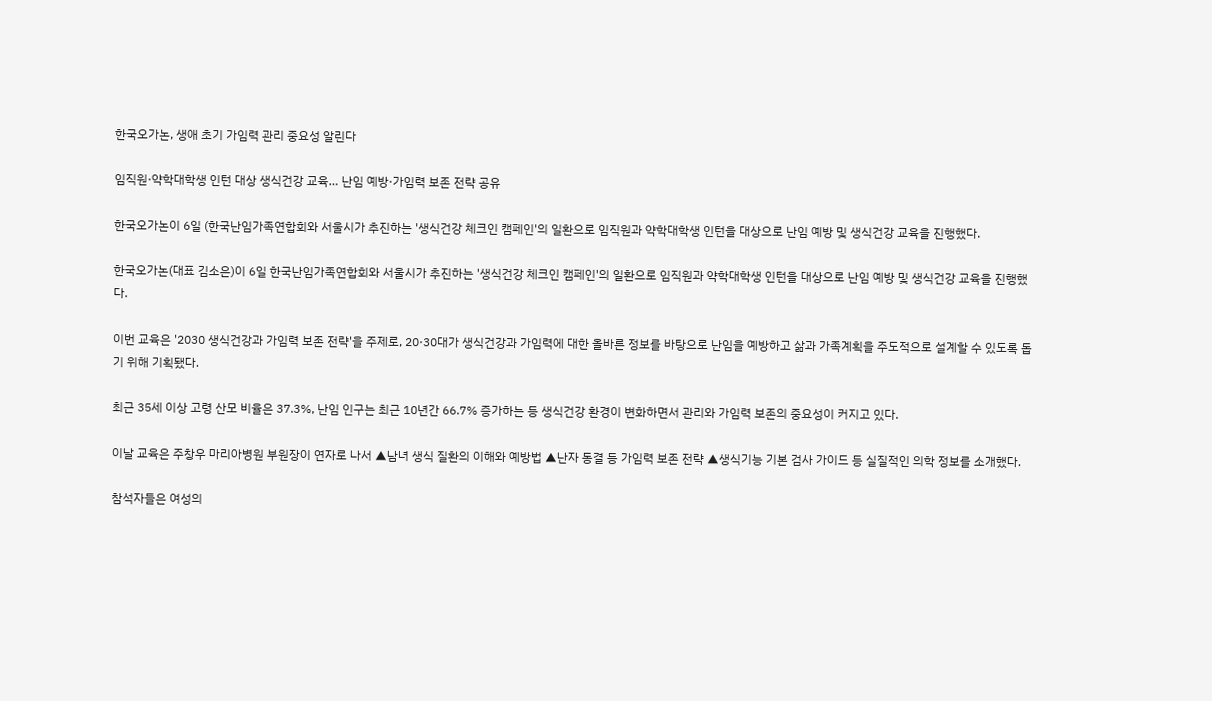한국오가논, 생애 초기 가임력 관리 중요성 알린다

임직원·약학대학생 인턴 대상 생식건강 교육… 난임 예방·가임력 보존 전략 공유

한국오가논이 6일 (한국난임가족연합회와 서울시가 추진하는 '생식건강 체크인 캠페인'의 일환으로 임직원과 약학대학생 인턴을 대상으로 난임 예방 및 생식건강 교육을 진행했다.

한국오가논(대표 김소은)이 6일 한국난임가족연합회와 서울시가 추진하는 '생식건강 체크인 캠페인'의 일환으로 임직원과 약학대학생 인턴을 대상으로 난임 예방 및 생식건강 교육을 진행했다.

이번 교육은 '2030 생식건강과 가임력 보존 전략'을 주제로, 20·30대가 생식건강과 가임력에 대한 올바른 정보를 바탕으로 난임을 예방하고 삶과 가족계획을 주도적으로 설계할 수 있도록 돕기 위해 기획됐다.

최근 35세 이상 고령 산모 비율은 37.3%, 난임 인구는 최근 10년간 66.7% 증가하는 등 생식건강 환경이 변화하면서 관리와 가임력 보존의 중요성이 커지고 있다.

이날 교육은 주창우 마리아병원 부원장이 연자로 나서 ▲남녀 생식 질환의 이해와 예방법 ▲난자 동결 등 가임력 보존 전략 ▲생식기능 기본 검사 가이드 등 실질적인 의학 정보를 소개했다.

참석자들은 여성의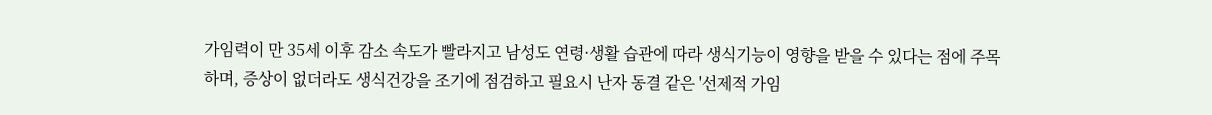가임력이 만 35세 이후 감소 속도가 빨라지고 남성도 연령·생활 습관에 따라 생식기능이 영향을 받을 수 있다는 점에 주목하며, 증상이 없더라도 생식건강을 조기에 점검하고 필요시 난자 동결 같은 '선제적 가임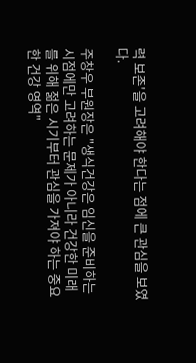력 보존'을 고려해야 한다는 점에 큰 관심을 보였다.

주창우 부원장은 "생식건강은 임신을 준비하는 시점에만 고려하는 문제가 아니라 건강한 미래를 위해 젊은 시기부터 관심을 가져야 하는 중요한 건강 영역"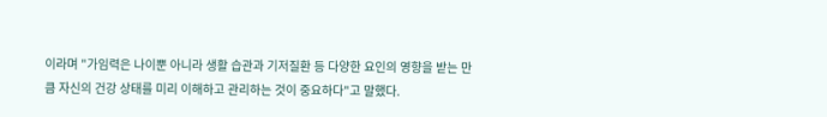이라며 "가임력은 나이뿐 아니라 생활 습관과 기저질환 등 다양한 요인의 영향을 받는 만큼 자신의 건강 상태를 미리 이해하고 관리하는 것이 중요하다"고 말했다.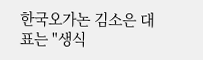한국오가논 김소은 대표는 "생식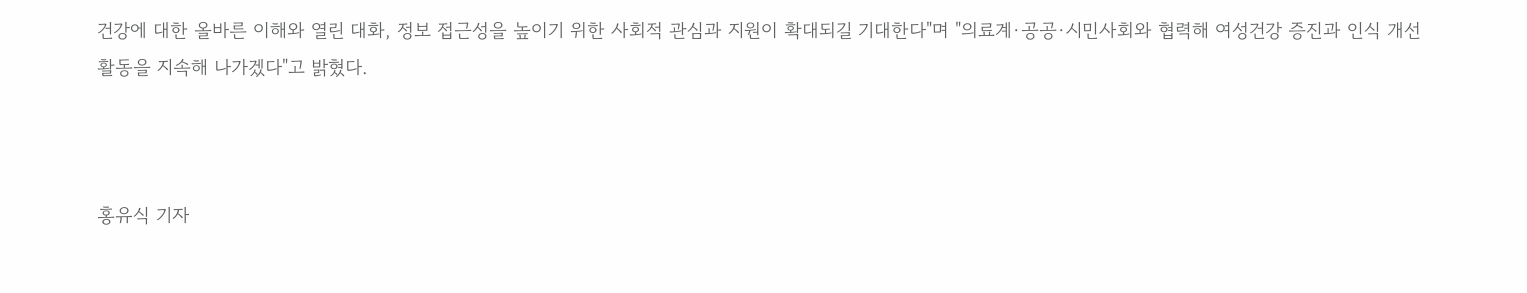건강에 대한 올바른 이해와 열린 대화, 정보 접근성을 높이기 위한 사회적 관심과 지원이 확대되길 기대한다"며 "의료계·공공·시민사회와 협력해 여성건강 증진과 인식 개선 활동을 지속해 나가겠다"고 밝혔다.



홍유식 기자